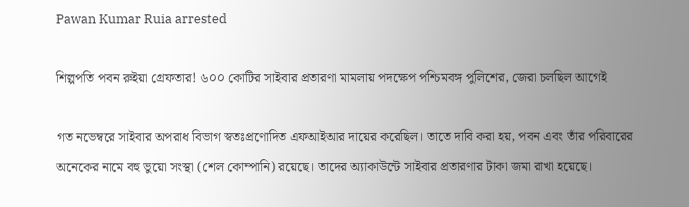Pawan Kumar Ruia arrested

শিল্পপতি পবন রুইয়া গ্রেফতার! ৬০০ কোটির সাইবার প্রতারণা মামলায় পদক্ষেপ পশ্চিমবঙ্গ পুলিশের, জেরা চলছিল আগেই

গত নভেম্বরে সাইবার অপরাধ বিভাগ স্বতঃপ্রণোদিত এফআইআর দায়ের করেছিল। তাতে দাবি করা হয়, পবন এবং তাঁর পরিবারের অনেকের নামে বহু ভুয়ো সংস্থা (শেল কোম্পানি) রয়েছে। তাদের অ্যাকাউন্টে সাইবার প্রতারণার টাকা জমা রাখা হয়েছে।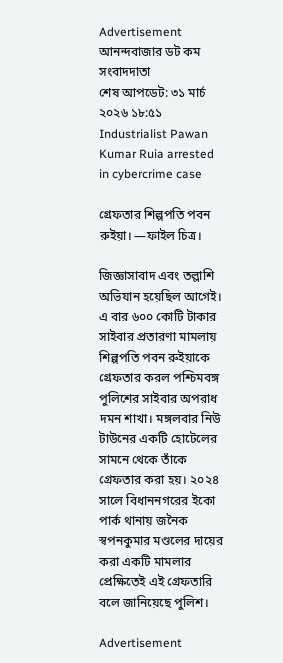Advertisement
আনন্দবাজার ডট কম সংবাদদাতা
শেষ আপডেট: ৩১ মার্চ ২০২৬ ১৮:৫১
Industrialist Pawan Kumar Ruia arrested in cybercrime case

গ্রেফতার শিল্পপতি পবন রুইয়া। —ফাইল চিত্র।

জিজ্ঞাসাবাদ এবং তল্লাশি অভিযান হয়েছিল আগেই। এ বার ৬০০ কোটি টাকার সাইবার প্রতারণা মামলায় শিল্পপতি পবন রুইয়াকে গ্রেফতার করল পশ্চিমবঙ্গ পুলিশের সাইবার অপরাধ দমন শাখা। মঙ্গলবার নিউ টাউনের একটি হোটেলের সামনে থেকে তাঁকে গ্রেফতার করা হয়। ২০২৪ সালে বিধাননগরের ইকো পার্ক থানায় জনৈক স্বপনকুমার মণ্ডলের দায়ের করা একটি মামলার প্রেক্ষিতেই এই গ্রেফতারি বলে জানিয়েছে পুলিশ।

Advertisement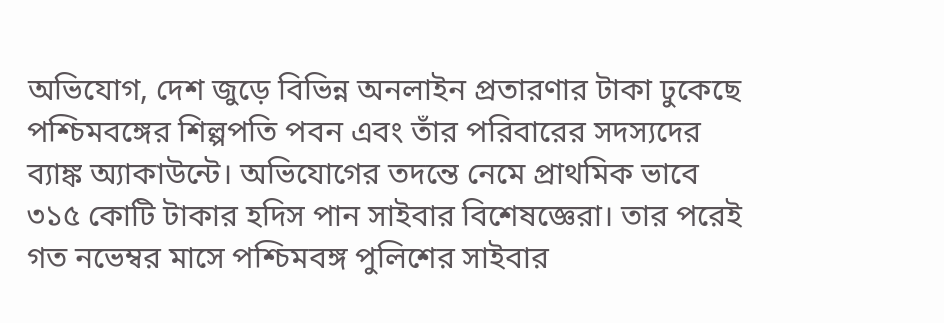অভিযোগ, দেশ জুড়ে বিভিন্ন অনলাইন প্রতারণার টাকা ঢুকেছে পশ্চিমবঙ্গের শিল্পপতি পবন এবং তাঁর পরিবারের সদস্যদের ব্যাঙ্ক অ্যাকাউন্টে। অভিযোগের তদন্তে নেমে প্রাথমিক ভাবে ৩১৫ কোটি টাকার হদিস পান সাইবার বিশেষজ্ঞেরা। তার পরেই গত নভেম্বর মাসে পশ্চিমবঙ্গ পুলিশের সাইবার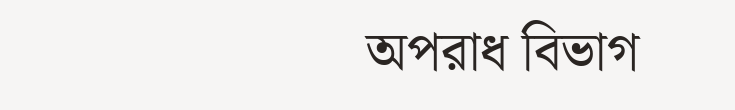অপরাধ বিভাগ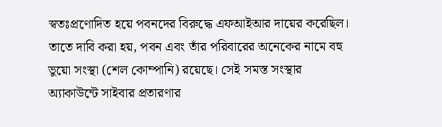স্বতঃপ্রণোদিত হয়ে পবনদের বিরুদ্ধে এফআইআর দায়ের করেছিল। তাতে দাবি করা হয়, পবন এবং তাঁর পরিবারের অনেকের নামে বহু ভুয়ো সংস্থা (শেল কোম্পানি) রয়েছে। সেই সমস্ত সংস্থার অ্যাকাউন্টে সাইবার প্রতারণার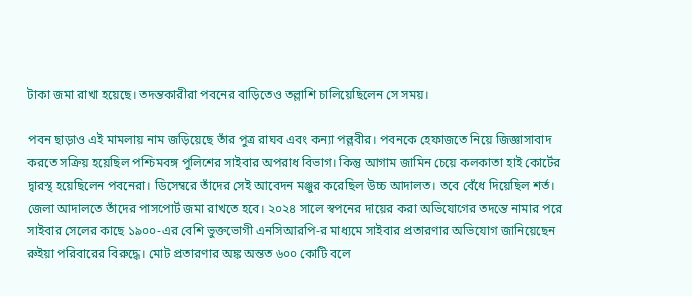টাকা জমা রাখা হয়েছে। তদন্তকারীরা পবনের বাড়িতেও তল্লাশি চালিয়েছিলেন সে সময়।

পবন ছাড়াও এই মামলায় নাম জড়িয়েছে তাঁর পুত্র রাঘব এবং কন্যা পল্লবীর। পবনকে হেফাজতে নিয়ে জিজ্ঞাসাবাদ করতে সক্রিয় হয়েছিল পশ্চিমবঙ্গ পুলিশের সাইবার অপরাধ বিভাগ। কিন্তু আগাম জামিন চেয়ে কলকাতা হাই কোর্টের দ্বারস্থ হয়েছিলেন পবনেরা। ডিসেম্বরে তাঁদের সেই আবেদন মঞ্জুর করেছিল উচ্চ আদালত। তবে বেঁধে দিয়েছিল শর্ত। জেলা আদালতে তাঁদের পাসপোর্ট জমা রাখতে হবে। ২০২৪ সালে স্বপনের দায়ের করা অভিযোগের তদন্তে নামার পরে সাইবার সেলের কাছে ১৯০০-এর বেশি ভুক্তভোগী এনসিআরপি-র মাধ্যমে সাইবার প্রতারণার অভিযোগ জানিয়েছেন রুইয়া পরিবারের বিরুদ্ধে। মোট প্রতারণার অঙ্ক অন্তত ৬০০ কোটি বলে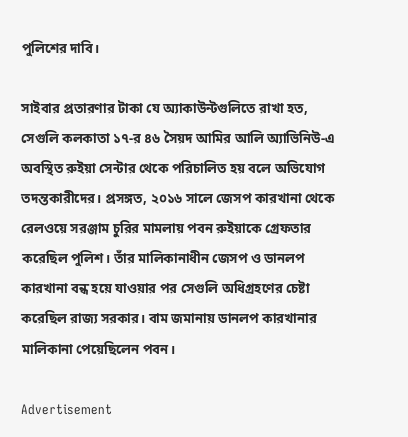পুলিশের দাবি।

সাইবার প্রতারণার টাকা যে অ্যাকাউন্টগুলিতে রাখা হত, সেগুলি কলকাতা ১৭-র ৪৬ সৈয়দ আমির আলি অ্যাভিনিউ-এ অবস্থিত রুইয়া সেন্টার থেকে পরিচালিত হয় বলে অভিযোগ তদন্তকারীদের। প্রসঙ্গত, ২০১৬ সালে জেসপ কারখানা থেকে রেলওয়ে সরঞ্জাম চুরির মামলায় পবন রুইয়াকে গ্রেফতার করেছিল পুলিশ। তাঁর মালিকানাধীন জেসপ ও ডানলপ কারখানা বন্ধ হয়ে যাওয়ার পর সেগুলি অধিগ্রহণের চেষ্টা করেছিল রাজ্য সরকার। বাম জমানায় ডানলপ কারখানার মালিকানা পেয়েছিলেন পবন।

Advertisement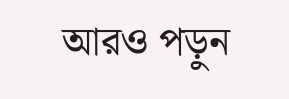আরও পড়ুন